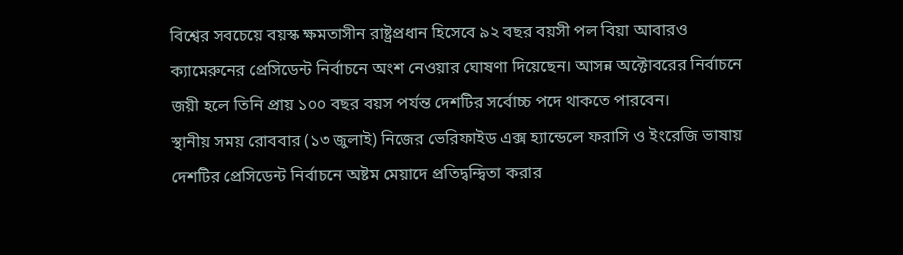বিশ্বের সবচেয়ে বয়স্ক ক্ষমতাসীন রাষ্ট্রপ্রধান হিসেবে ৯২ বছর বয়সী পল বিয়া আবারও ক্যামেরুনের প্রেসিডেন্ট নির্বাচনে অংশ নেওয়ার ঘোষণা দিয়েছেন। আসন্ন অক্টোবরের নির্বাচনে জয়ী হলে তিনি প্রায় ১০০ বছর বয়স পর্যন্ত দেশটির সর্বোচ্চ পদে থাকতে পারবেন।
স্থানীয় সময় রোববার (১৩ জুলাই) নিজের ভেরিফাইড এক্স হ্যান্ডেলে ফরাসি ও ইংরেজি ভাষায় দেশটির প্রেসিডেন্ট নির্বাচনে অষ্টম মেয়াদে প্রতিদ্বন্দ্বিতা করার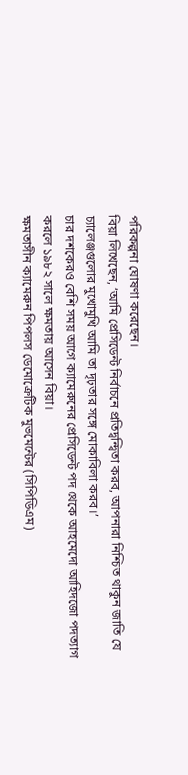পরিকল্পনা ঘোষণা করেছেন।
বিয়া লিখেছেন, ‘আমি প্রেসিডেন্ট নির্বাচনে প্রতিদ্বন্দ্বিতা করব, আপনারা নিশ্চিত থাকুন জাতি যে চ্যালেঞ্জগুলোর মুখোমুখি আমি তা দৃঢ়তার সঙ্গে মোকাবিলা করব।’
চার দশকেরও বেশি সময় আগে ক্যামেরুনের প্রেসিডেন্ট পদ থেকে আহমেদো আহিদজো পদত্যাগ করলে ১৯৮২ সালে ক্ষমতায় আসেন বিয়া।
ক্ষমতাসীন ক্যামেরুন পিপলস ডেমোক্রেটিক মুভমেন্টের (সিপিডিএম)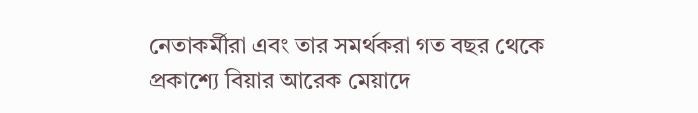নেতাকর্মীরা এবং তার সমর্থকরা গত বছর থেকে প্রকাশ্যে বিয়ার আরেক মেয়াদে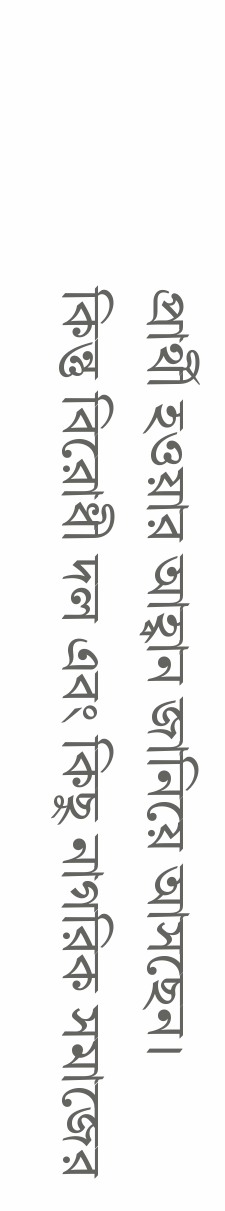প্রার্থী হওয়ার আহ্বান জানিয়ে আসছেন।
কিন্তু বিরোধী দল এবং কিছু নাগরিক সমাজের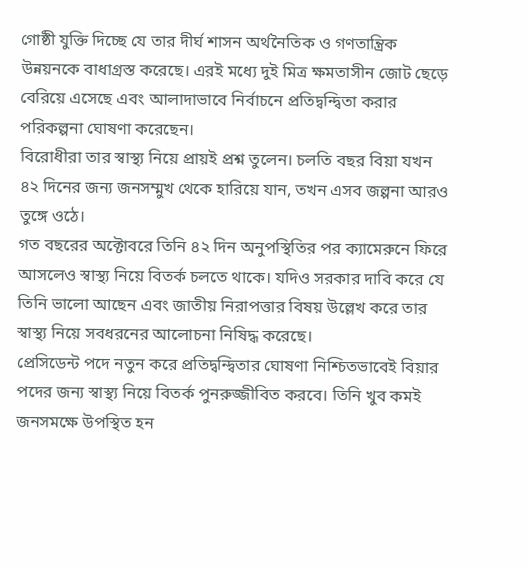গোষ্ঠী যুক্তি দিচ্ছে যে তার দীর্ঘ শাসন অর্থনৈতিক ও গণতান্ত্রিক উন্নয়নকে বাধাগ্রস্ত করেছে। এরই মধ্যে দুই মিত্র ক্ষমতাসীন জোট ছেড়ে বেরিয়ে এসেছে এবং আলাদাভাবে নির্বাচনে প্রতিদ্বন্দ্বিতা করার পরিকল্পনা ঘোষণা করেছেন।
বিরোধীরা তার স্বাস্থ্য নিয়ে প্রায়ই প্রশ্ন তুলেন। চলতি বছর বিয়া যখন ৪২ দিনের জন্য জনসম্মুখ থেকে হারিয়ে যান, তখন এসব জল্পনা আরও তুঙ্গে ওঠে।
গত বছরের অক্টোবরে তিনি ৪২ দিন অনুপস্থিতির পর ক্যামেরুনে ফিরে আসলেও স্বাস্থ্য নিয়ে বিতর্ক চলতে থাকে। যদিও সরকার দাবি করে যে তিনি ভালো আছেন এবং জাতীয় নিরাপত্তার বিষয় উল্লেখ করে তার স্বাস্থ্য নিয়ে সবধরনের আলোচনা নিষিদ্ধ করেছে।
প্রেসিডেন্ট পদে নতুন করে প্রতিদ্বন্দ্বিতার ঘোষণা নিশ্চিতভাবেই বিয়ার পদের জন্য স্বাস্থ্য নিয়ে বিতর্ক পুনরুজ্জীবিত করবে। তিনি খুব কমই জনসমক্ষে উপস্থিত হন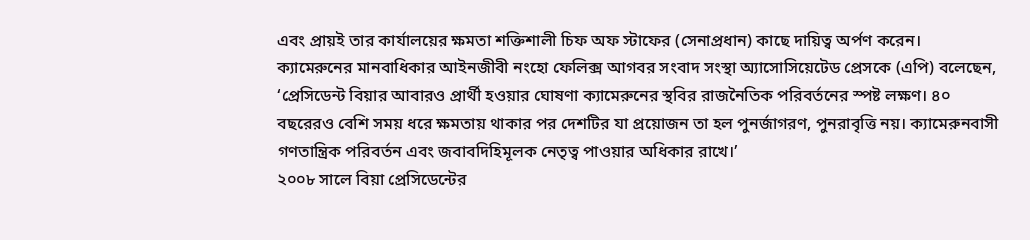এবং প্রায়ই তার কার্যালয়ের ক্ষমতা শক্তিশালী চিফ অফ স্টাফের (সেনাপ্রধান) কাছে দায়িত্ব অর্পণ করেন।
ক্যামেরুনের মানবাধিকার আইনজীবী নংহো ফেলিক্স আগবর সংবাদ সংস্থা অ্যাসোসিয়েটেড প্রেসকে (এপি) বলেছেন, ‘প্রেসিডেন্ট বিয়ার আবারও প্রার্থী হওয়ার ঘোষণা ক্যামেরুনের স্থবির রাজনৈতিক পরিবর্তনের স্পষ্ট লক্ষণ। ৪০ বছরেরও বেশি সময় ধরে ক্ষমতায় থাকার পর দেশটির যা প্রয়োজন তা হল পুনর্জাগরণ, পুনরাবৃত্তি নয়। ক্যামেরুনবাসী গণতান্ত্রিক পরিবর্তন এবং জবাবদিহিমূলক নেতৃত্ব পাওয়ার অধিকার রাখে।’
২০০৮ সালে বিয়া প্রেসিডেন্টের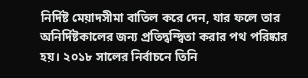নির্দিষ্ট মেয়াদসীমা বাতিল করে দেন, যার ফলে তার অনির্দিষ্টকালের জন্য প্রতিদ্বন্দ্বিতা করার পথ পরিষ্কার হয়। ২০১৮ সালের নির্বাচনে তিনি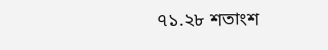৭১.২৮ শতাংশ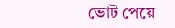ভোট পেয়ে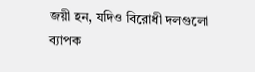জয়ী হন, যদিও বিরোধী দলগুলো ব্যাপক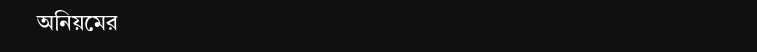অনিয়মের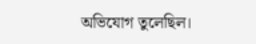অভিযোগ তুলেছিল।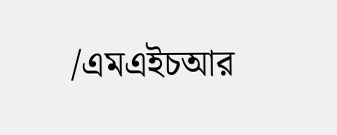/এমএইচআর